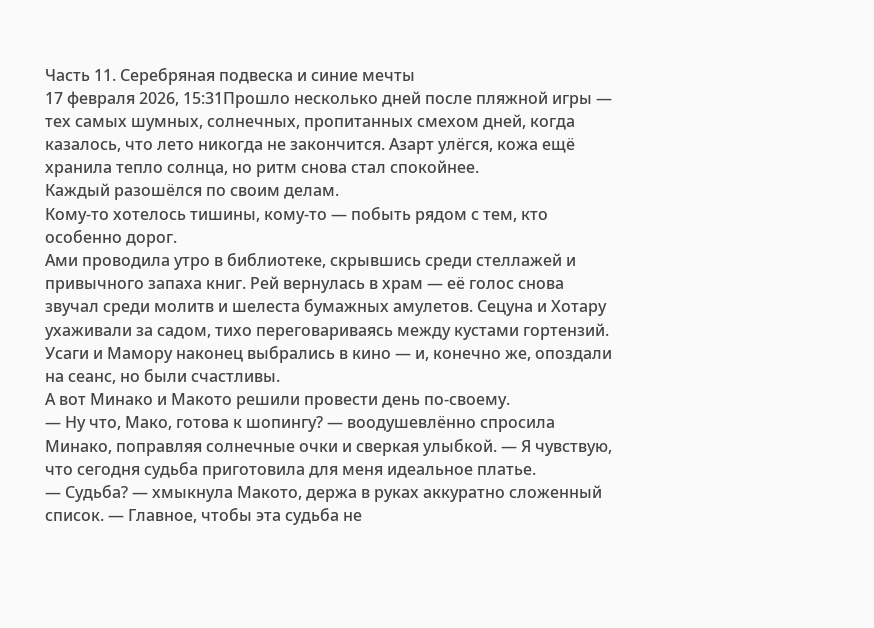Часть 11. Серебряная подвеска и синие мечты
17 февраля 2026, 15:31Прошло несколько дней после пляжной игры — тех самых шумных, солнечных, пропитанных смехом дней, когда казалось, что лето никогда не закончится. Азарт улёгся, кожа ещё хранила тепло солнца, но ритм снова стал спокойнее.
Каждый разошёлся по своим делам.
Кому-то хотелось тишины, кому-то — побыть рядом с тем, кто особенно дорог.
Ами проводила утро в библиотеке, скрывшись среди стеллажей и привычного запаха книг. Рей вернулась в храм — её голос снова звучал среди молитв и шелеста бумажных амулетов. Сецуна и Хотару ухаживали за садом, тихо переговариваясь между кустами гортензий. Усаги и Мамору наконец выбрались в кино — и, конечно же, опоздали на сеанс, но были счастливы.
А вот Минако и Макото решили провести день по-своему.
— Ну что, Мако, готова к шопингу? — воодушевлённо спросила Минако, поправляя солнечные очки и сверкая улыбкой. — Я чувствую, что сегодня судьба приготовила для меня идеальное платье.
— Судьба? — хмыкнула Макото, держа в руках аккуратно сложенный список. — Главное, чтобы эта судьба не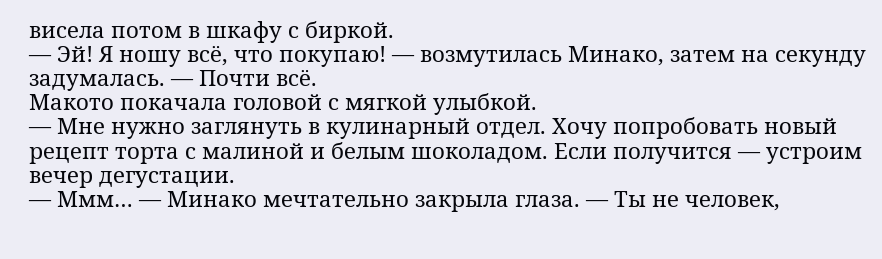висела потом в шкафу с биркой.
— Эй! Я ношу всё, что покупаю! — возмутилась Минако, затем на секунду задумалась. — Почти всё.
Макото покачала головой с мягкой улыбкой.
— Мне нужно заглянуть в кулинарный отдел. Хочу попробовать новый рецепт торта с малиной и белым шоколадом. Если получится — устроим вечер дегустации.
— Ммм… — Минако мечтательно закрыла глаза. — Ты не человек,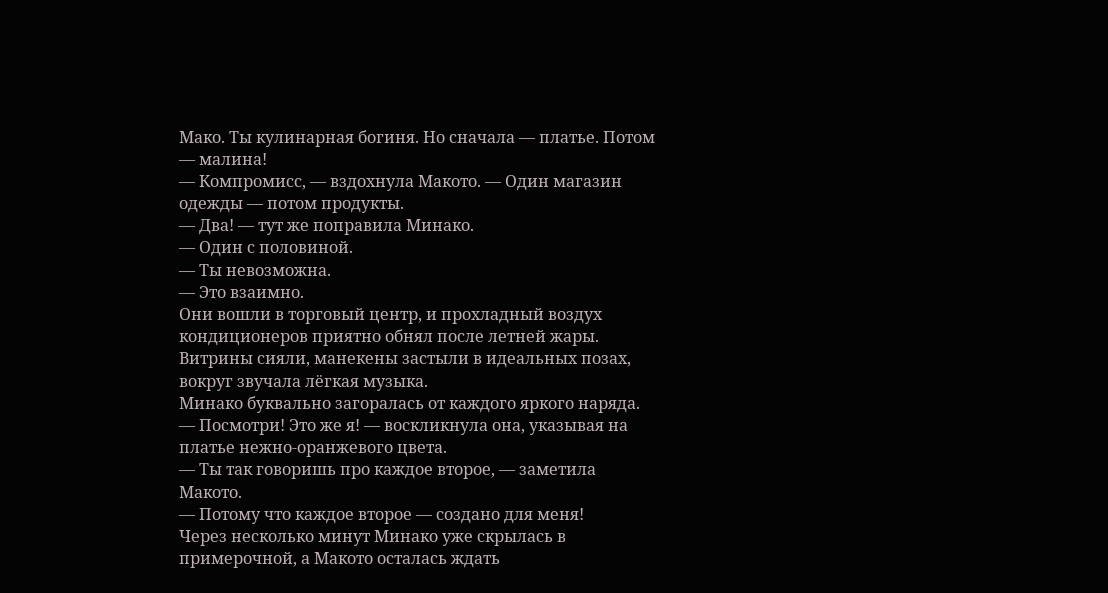Мако. Ты кулинарная богиня. Но сначала — платье. Потом — малина!
— Компромисс, — вздохнула Макото. — Один магазин одежды — потом продукты.
— Два! — тут же поправила Минако.
— Один с половиной.
— Ты невозможна.
— Это взаимно.
Они вошли в торговый центр, и прохладный воздух кондиционеров приятно обнял после летней жары. Витрины сияли, манекены застыли в идеальных позах, вокруг звучала лёгкая музыка.
Минако буквально загоралась от каждого яркого наряда.
— Посмотри! Это же я! — воскликнула она, указывая на платье нежно-оранжевого цвета.
— Ты так говоришь про каждое второе, — заметила Макото.
— Потому что каждое второе — создано для меня!
Через несколько минут Минако уже скрылась в примерочной, а Макото осталась ждать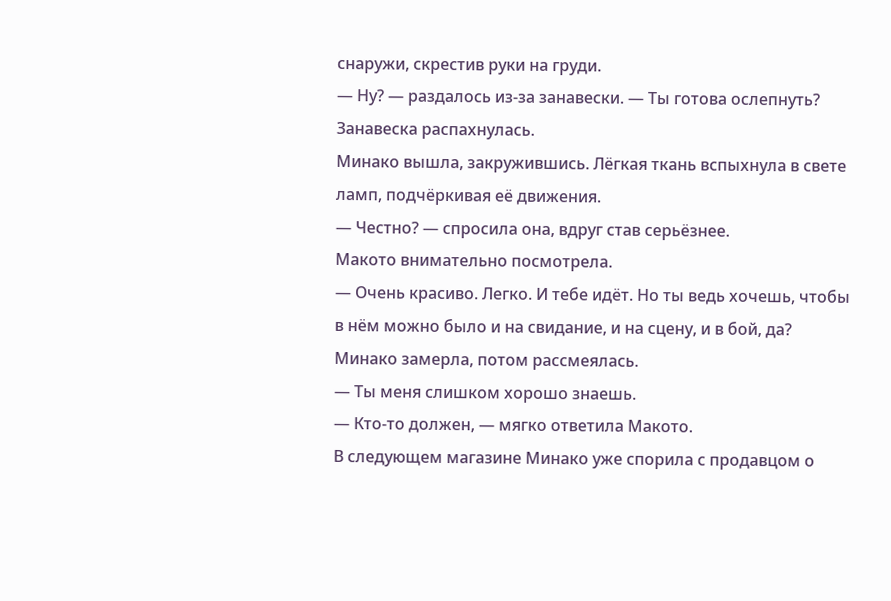снаружи, скрестив руки на груди.
— Ну? — раздалось из-за занавески. — Ты готова ослепнуть?
Занавеска распахнулась.
Минако вышла, закружившись. Лёгкая ткань вспыхнула в свете ламп, подчёркивая её движения.
— Честно? — спросила она, вдруг став серьёзнее.
Макото внимательно посмотрела.
— Очень красиво. Легко. И тебе идёт. Но ты ведь хочешь, чтобы в нём можно было и на свидание, и на сцену, и в бой, да?
Минако замерла, потом рассмеялась.
— Ты меня слишком хорошо знаешь.
— Кто-то должен, — мягко ответила Макото.
В следующем магазине Минако уже спорила с продавцом о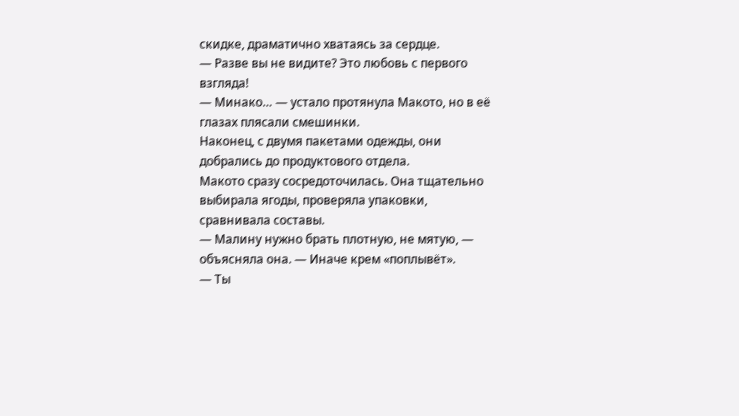скидке, драматично хватаясь за сердце.
— Разве вы не видите? Это любовь с первого взгляда!
— Минако… — устало протянула Макото, но в её глазах плясали смешинки.
Наконец, с двумя пакетами одежды, они добрались до продуктового отдела.
Макото сразу сосредоточилась. Она тщательно выбирала ягоды, проверяла упаковки, сравнивала составы.
— Малину нужно брать плотную, не мятую, — объясняла она. — Иначе крем «поплывёт».
— Ты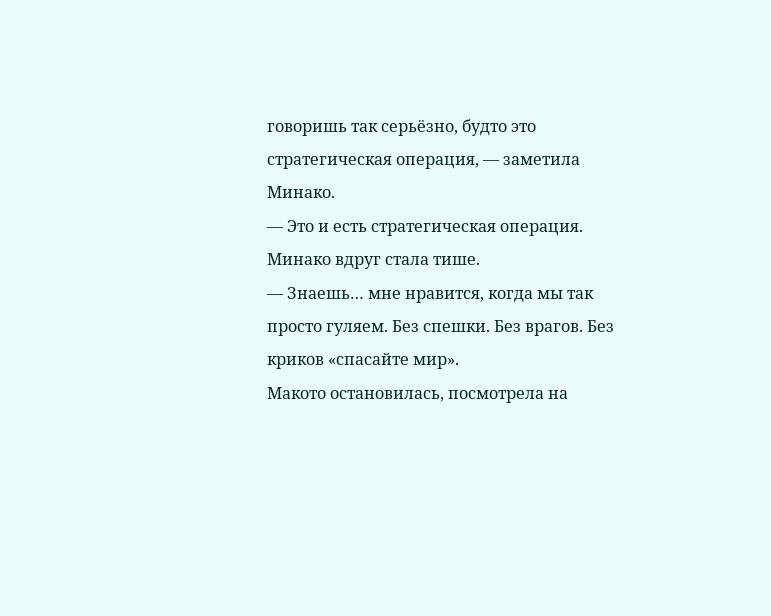говоришь так серьёзно, будто это стратегическая операция, — заметила Минако.
— Это и есть стратегическая операция.
Минако вдруг стала тише.
— Знаешь… мне нравится, когда мы так просто гуляем. Без спешки. Без врагов. Без криков «спасайте мир».
Макото остановилась, посмотрела на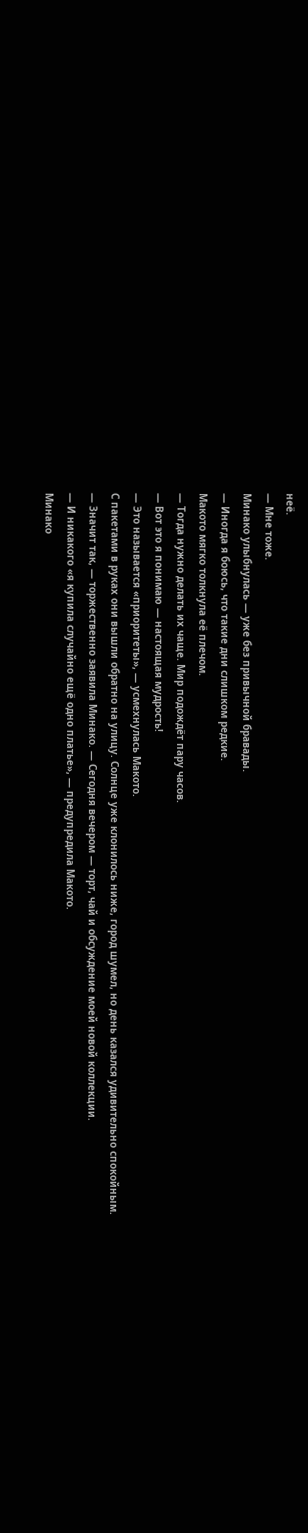неё.
— Мне тоже.
Минако улыбнулась — уже без привычной бравады.
— Иногда я боюсь, что такие дни слишком редкие.
Макото мягко толкнула её плечом.
— Тогда нужно делать их чаще. Мир подождёт пару часов.
— Вот это я понимаю — настоящая мудрость!
— Это называется «приоритеты», — усмехнулась Макото.
С пакетами в руках они вышли обратно на улицу. Солнце уже клонилось ниже, город шумел, но день казался удивительно спокойным.
— Значит так, — торжественно заявила Минако. — Сегодня вечером — торт, чай и обсуждение моей новой коллекции.
— И никакого «я купила случайно ещё одно платье», — предупредила Макото.
Минако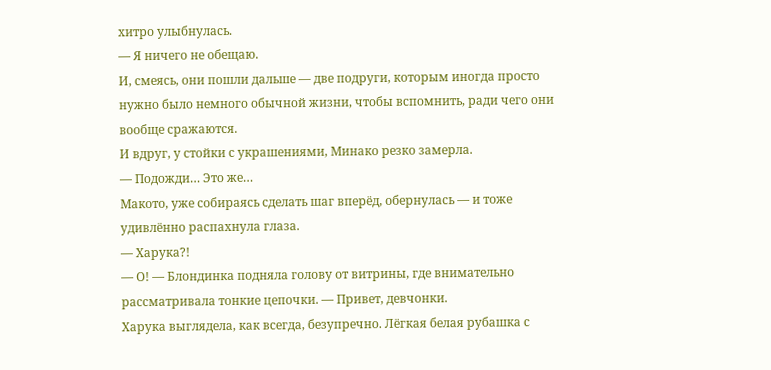хитро улыбнулась.
— Я ничего не обещаю.
И, смеясь, они пошли дальше — две подруги, которым иногда просто нужно было немного обычной жизни, чтобы вспомнить, ради чего они вообще сражаются.
И вдруг, у стойки с украшениями, Минако резко замерла.
— Подожди… Это же…
Макото, уже собираясь сделать шаг вперёд, обернулась — и тоже удивлённо распахнула глаза.
— Харука?!
— О! — Блондинка подняла голову от витрины, где внимательно рассматривала тонкие цепочки. — Привет, девчонки.
Харука выглядела, как всегда, безупречно. Лёгкая белая рубашка с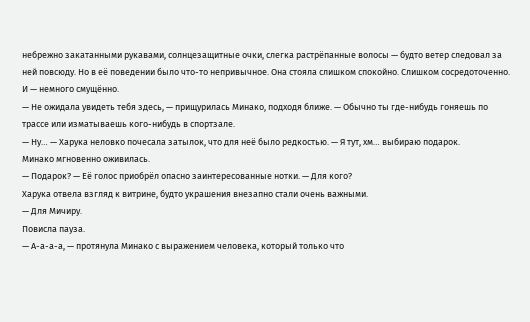небрежно закатанными рукавами, солнцезащитные очки, слегка растрёпанные волосы — будто ветер следовал за ней повсюду. Но в её поведении было что-то непривычное. Она стояла слишком спокойно. Слишком сосредоточенно.
И — немного смущённо.
— Не ожидала увидеть тебя здесь, — прищурилась Минако, подходя ближе. — Обычно ты где-нибудь гоняешь по трассе или изматываешь кого-нибудь в спортзале.
— Ну… — Харука неловко почесала затылок, что для неё было редкостью. — Я тут, хм… выбираю подарок.
Минако мгновенно оживилась.
— Подарок? — Её голос приобрёл опасно заинтересованные нотки. — Для кого?
Харука отвела взгляд к витрине, будто украшения внезапно стали очень важными.
— Для Мичиру.
Повисла пауза.
— А-а-а-а, — протянула Минако с выражением человека, который только что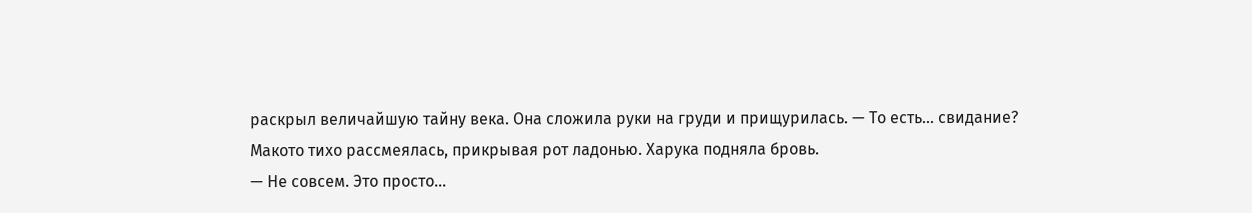раскрыл величайшую тайну века. Она сложила руки на груди и прищурилась. — То есть… свидание?
Макото тихо рассмеялась, прикрывая рот ладонью. Харука подняла бровь.
— Не совсем. Это просто…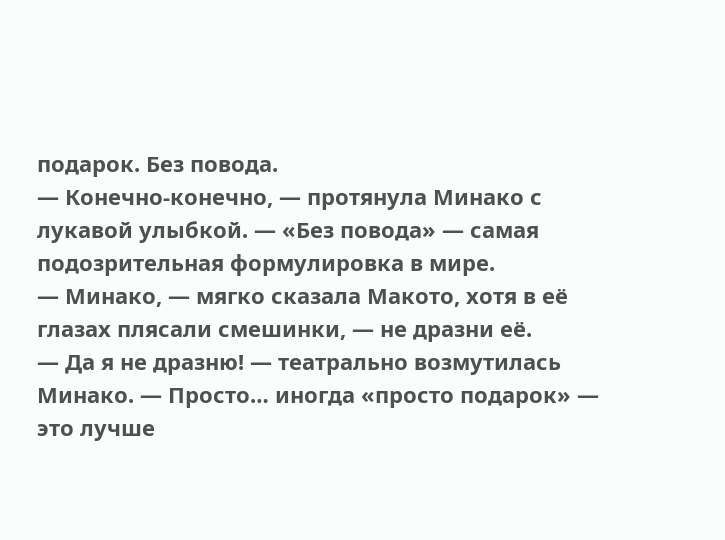подарок. Без повода.
— Конечно-конечно, — протянула Минако с лукавой улыбкой. — «Без повода» — самая подозрительная формулировка в мире.
— Минако, — мягко сказала Макото, хотя в её глазах плясали смешинки, — не дразни её.
— Да я не дразню! — театрально возмутилась Минако. — Просто… иногда «просто подарок» — это лучше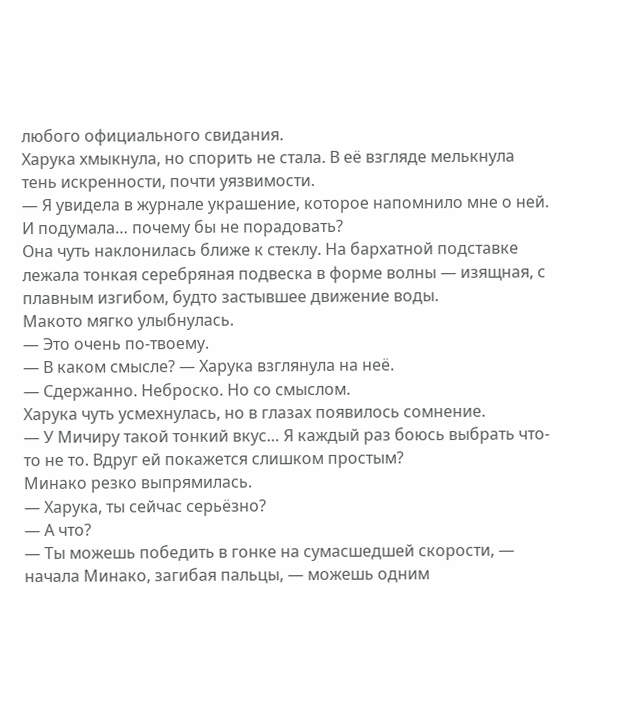любого официального свидания.
Харука хмыкнула, но спорить не стала. В её взгляде мелькнула тень искренности, почти уязвимости.
— Я увидела в журнале украшение, которое напомнило мне о ней. И подумала… почему бы не порадовать?
Она чуть наклонилась ближе к стеклу. На бархатной подставке лежала тонкая серебряная подвеска в форме волны — изящная, с плавным изгибом, будто застывшее движение воды.
Макото мягко улыбнулась.
— Это очень по-твоему.
— В каком смысле? — Харука взглянула на неё.
— Сдержанно. Неброско. Но со смыслом.
Харука чуть усмехнулась, но в глазах появилось сомнение.
— У Мичиру такой тонкий вкус… Я каждый раз боюсь выбрать что-то не то. Вдруг ей покажется слишком простым?
Минако резко выпрямилась.
— Харука, ты сейчас серьёзно?
— А что?
— Ты можешь победить в гонке на сумасшедшей скорости, — начала Минако, загибая пальцы, — можешь одним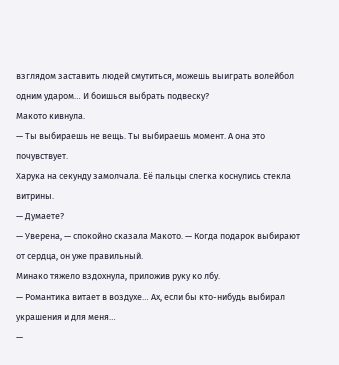взглядом заставить людей смутиться, можешь выиграть волейбол одним ударом… И боишься выбрать подвеску?
Макото кивнула.
— Ты выбираешь не вещь. Ты выбираешь момент. А она это почувствует.
Харука на секунду замолчала. Её пальцы слегка коснулись стекла витрины.
— Думаете?
— Уверена, — спокойно сказала Макото. — Когда подарок выбирают от сердца, он уже правильный.
Минако тяжело вздохнула, приложив руку ко лбу.
— Романтика витает в воздухе… Ах, если бы кто-нибудь выбирал украшения и для меня…
—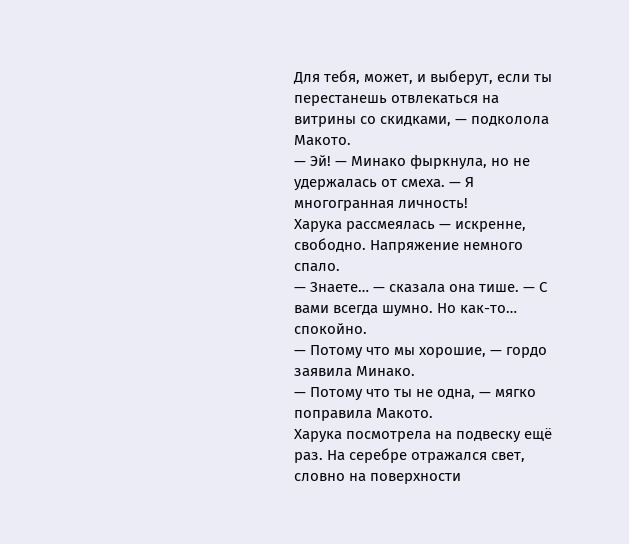Для тебя, может, и выберут, если ты перестанешь отвлекаться на витрины со скидками, — подколола Макото.
— Эй! — Минако фыркнула, но не удержалась от смеха. — Я многогранная личность!
Харука рассмеялась — искренне, свободно. Напряжение немного спало.
— Знаете… — сказала она тише. — С вами всегда шумно. Но как-то… спокойно.
— Потому что мы хорошие, — гордо заявила Минако.
— Потому что ты не одна, — мягко поправила Макото.
Харука посмотрела на подвеску ещё раз. На серебре отражался свет, словно на поверхности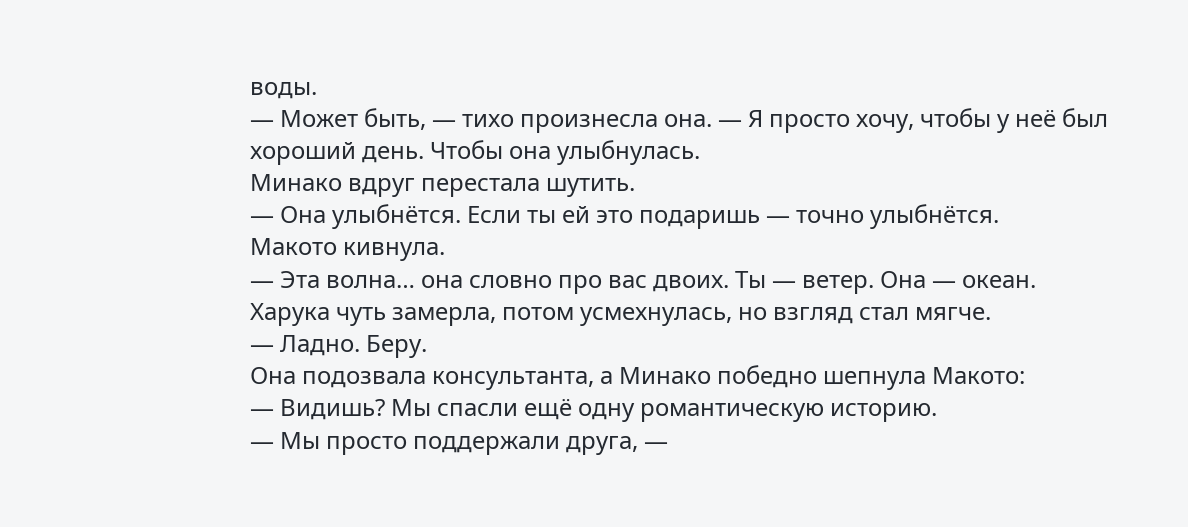воды.
— Может быть, — тихо произнесла она. — Я просто хочу, чтобы у неё был хороший день. Чтобы она улыбнулась.
Минако вдруг перестала шутить.
— Она улыбнётся. Если ты ей это подаришь — точно улыбнётся.
Макото кивнула.
— Эта волна… она словно про вас двоих. Ты — ветер. Она — океан.
Харука чуть замерла, потом усмехнулась, но взгляд стал мягче.
— Ладно. Беру.
Она подозвала консультанта, а Минако победно шепнула Макото:
— Видишь? Мы спасли ещё одну романтическую историю.
— Мы просто поддержали друга, —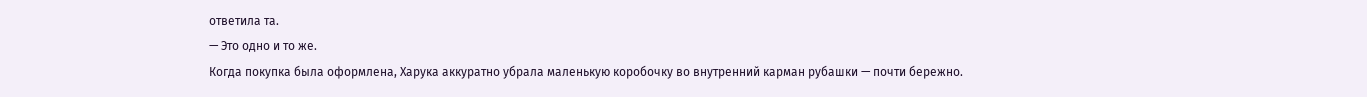ответила та.
— Это одно и то же.
Когда покупка была оформлена, Харука аккуратно убрала маленькую коробочку во внутренний карман рубашки — почти бережно.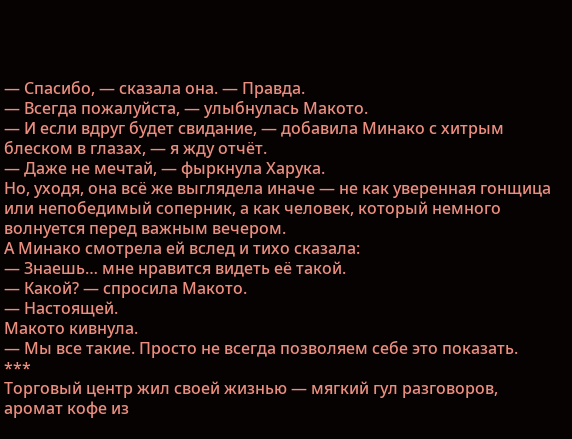— Спасибо, — сказала она. — Правда.
— Всегда пожалуйста, — улыбнулась Макото.
— И если вдруг будет свидание, — добавила Минако с хитрым блеском в глазах, — я жду отчёт.
— Даже не мечтай, — фыркнула Харука.
Но, уходя, она всё же выглядела иначе — не как уверенная гонщица или непобедимый соперник, а как человек, который немного волнуется перед важным вечером.
А Минако смотрела ей вслед и тихо сказала:
— Знаешь… мне нравится видеть её такой.
— Какой? — спросила Макото.
— Настоящей.
Макото кивнула.
— Мы все такие. Просто не всегда позволяем себе это показать.
***
Торговый центр жил своей жизнью — мягкий гул разговоров, аромат кофе из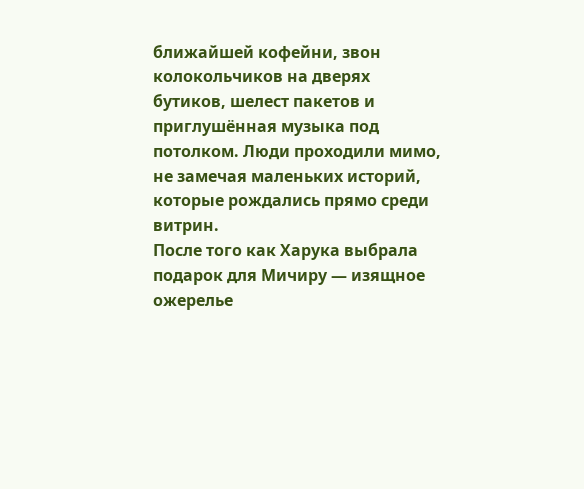ближайшей кофейни, звон колокольчиков на дверях бутиков, шелест пакетов и приглушённая музыка под потолком. Люди проходили мимо, не замечая маленьких историй, которые рождались прямо среди витрин.
После того как Харука выбрала подарок для Мичиру — изящное ожерелье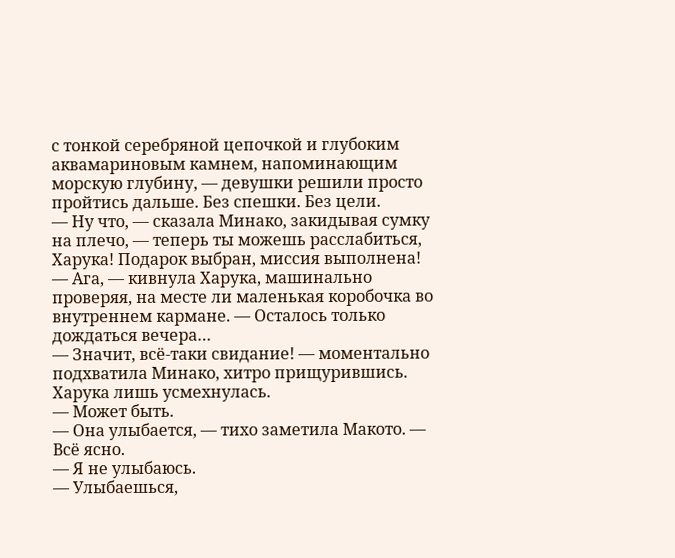с тонкой серебряной цепочкой и глубоким аквамариновым камнем, напоминающим морскую глубину, — девушки решили просто пройтись дальше. Без спешки. Без цели.
— Ну что, — сказала Минако, закидывая сумку на плечо, — теперь ты можешь расслабиться, Харука! Подарок выбран, миссия выполнена!
— Ага, — кивнула Харука, машинально проверяя, на месте ли маленькая коробочка во внутреннем кармане. — Осталось только дождаться вечера…
— Значит, всё-таки свидание! — моментально подхватила Минако, хитро прищурившись.
Харука лишь усмехнулась.
— Может быть.
— Она улыбается, — тихо заметила Макото. — Всё ясно.
— Я не улыбаюсь.
— Улыбаешься,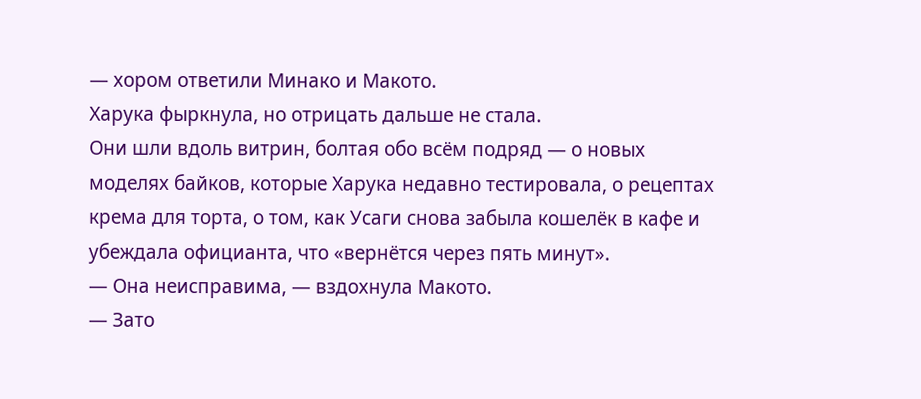— хором ответили Минако и Макото.
Харука фыркнула, но отрицать дальше не стала.
Они шли вдоль витрин, болтая обо всём подряд — о новых моделях байков, которые Харука недавно тестировала, о рецептах крема для торта, о том, как Усаги снова забыла кошелёк в кафе и убеждала официанта, что «вернётся через пять минут».
— Она неисправима, — вздохнула Макото.
— Зато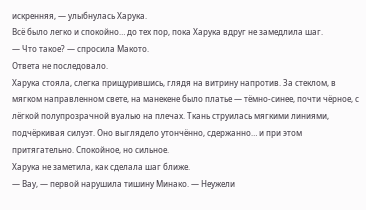искренняя, — улыбнулась Харука.
Всё было легко и спокойно… до тех пор, пока Харука вдруг не замедлила шаг.
— Что такое? — спросила Макото.
Ответа не последовало.
Харука стояла, слегка прищурившись, глядя на витрину напротив. За стеклом, в мягком направленном свете, на манекене было платье — тёмно-синее, почти чёрное, с лёгкой полупрозрачной вуалью на плечах. Ткань струилась мягкими линиями, подчёркивая силуэт. Оно выглядело утончённо, сдержанно… и при этом притягательно. Спокойное, но сильное.
Харука не заметила, как сделала шаг ближе.
— Вау, — первой нарушила тишину Минако. — Неужели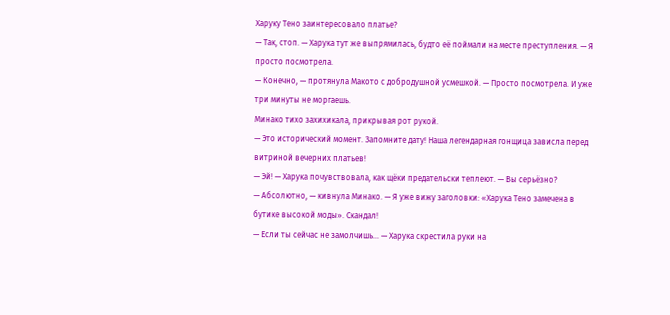Харуку Тено заинтересовало платье?
— Так, стоп. — Харука тут же выпрямилась, будто её поймали на месте преступления. — Я просто посмотрела.
— Конечно, — протянула Макото с добродушной усмешкой. — Просто посмотрела. И уже три минуты не моргаешь.
Минако тихо захихикала, прикрывая рот рукой.
— Это исторический момент. Запомните дату! Наша легендарная гонщица зависла перед витриной вечерних платьев!
— Эй! — Харука почувствовала, как щёки предательски теплеют. — Вы серьёзно?
— Абсолютно, — кивнула Минако. — Я уже вижу заголовки: «Харука Тено замечена в бутике высокой моды». Скандал!
— Если ты сейчас не замолчишь… — Харука скрестила руки на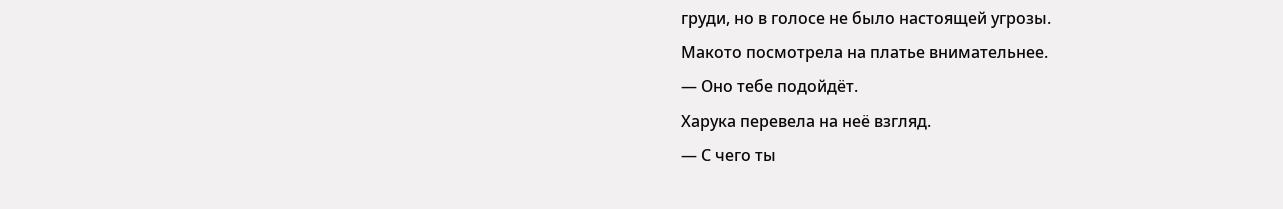груди, но в голосе не было настоящей угрозы.
Макото посмотрела на платье внимательнее.
— Оно тебе подойдёт.
Харука перевела на неё взгляд.
— С чего ты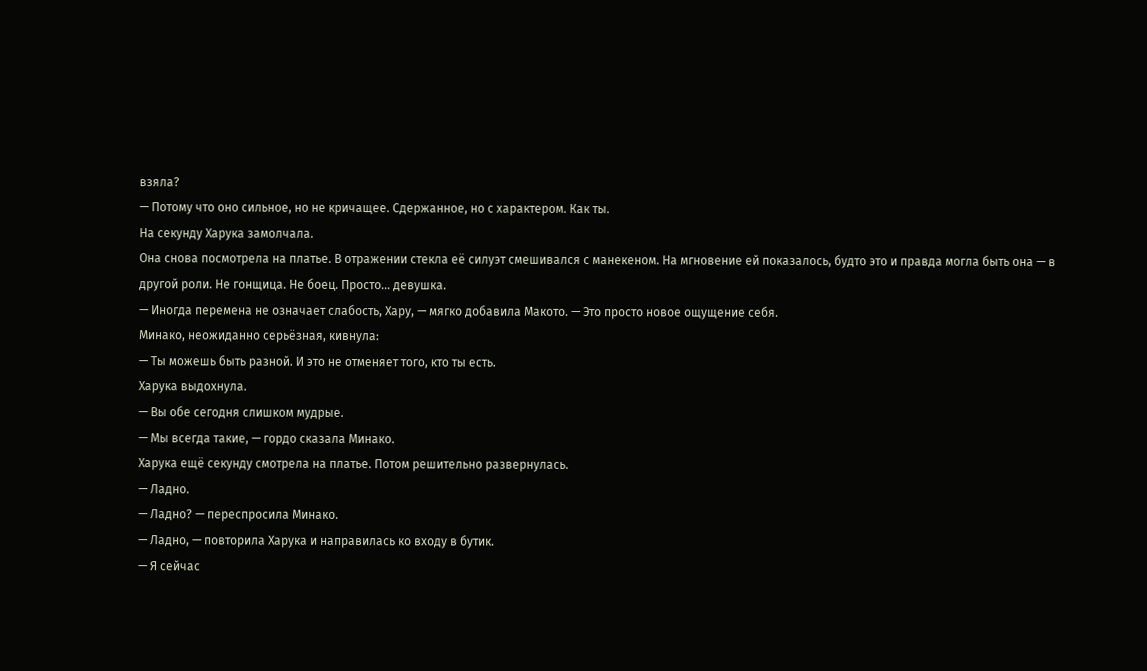взяла?
— Потому что оно сильное, но не кричащее. Сдержанное, но с характером. Как ты.
На секунду Харука замолчала.
Она снова посмотрела на платье. В отражении стекла её силуэт смешивался с манекеном. На мгновение ей показалось, будто это и правда могла быть она — в другой роли. Не гонщица. Не боец. Просто… девушка.
— Иногда перемена не означает слабость, Хару, — мягко добавила Макото. — Это просто новое ощущение себя.
Минако, неожиданно серьёзная, кивнула:
— Ты можешь быть разной. И это не отменяет того, кто ты есть.
Харука выдохнула.
— Вы обе сегодня слишком мудрые.
— Мы всегда такие, — гордо сказала Минако.
Харука ещё секунду смотрела на платье. Потом решительно развернулась.
— Ладно.
— Ладно? — переспросила Минако.
— Ладно, — повторила Харука и направилась ко входу в бутик.
— Я сейчас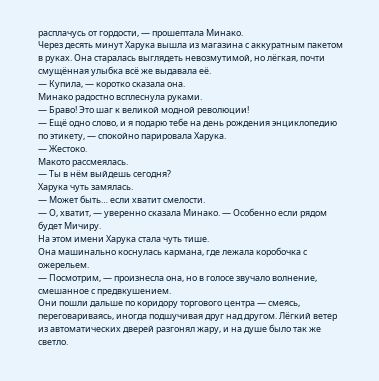расплачусь от гордости, — прошептала Минако.
Через десять минут Харука вышла из магазина с аккуратным пакетом в руках. Она старалась выглядеть невозмутимой, но лёгкая, почти смущённая улыбка всё же выдавала её.
— Купила, — коротко сказала она.
Минако радостно всплеснула руками.
— Браво! Это шаг к великой модной революции!
— Ещё одно слово, и я подарю тебе на день рождения энциклопедию по этикету, — спокойно парировала Харука.
— Жестоко.
Макото рассмеялась.
— Ты в нём выйдешь сегодня?
Харука чуть замялась.
— Может быть… если хватит смелости.
— О, хватит, — уверенно сказала Минако. — Особенно если рядом будет Мичиру.
На этом имени Харука стала чуть тише.
Она машинально коснулась кармана, где лежала коробочка с ожерельем.
— Посмотрим, — произнесла она, но в голосе звучало волнение, смешанное с предвкушением.
Они пошли дальше по коридору торгового центра — смеясь, переговариваясь, иногда подшучивая друг над другом. Лёгкий ветер из автоматических дверей разгонял жару, и на душе было так же светло.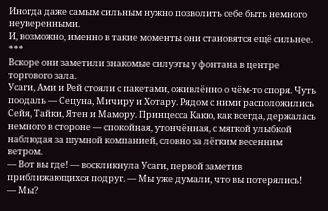Иногда даже самым сильным нужно позволить себе быть немного неуверенными.
И, возможно, именно в такие моменты они становятся ещё сильнее.
***
Вскоре они заметили знакомые силуэты у фонтана в центре торгового зала.
Усаги, Ами и Рей стояли с пакетами, оживлённо о чём-то споря. Чуть поодаль — Сецуна, Мичиру и Хотару. Рядом с ними расположились Сейя, Тайки, Ятен и Мамору. Принцесса Какю, как всегда, держалась немного в стороне — спокойная, утончённая, с мягкой улыбкой наблюдая за шумной компанией, словно за лёгким весенним ветром.
— Вот вы где! — воскликнула Усаги, первой заметив приближающихся подруг. — Мы уже думали, что вы потерялись!
— Мы?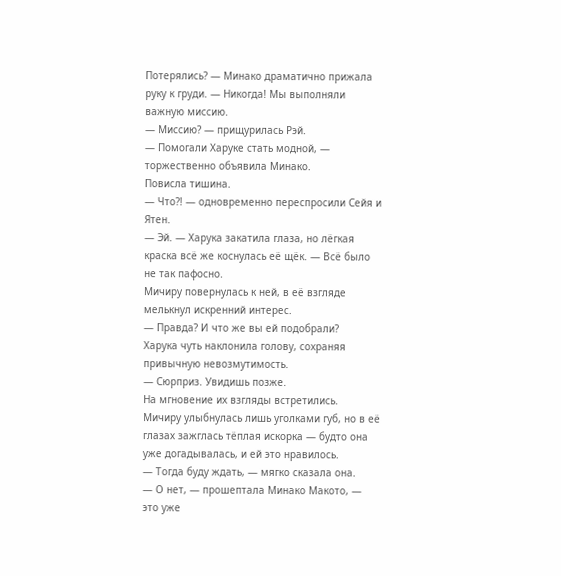Потерялись? — Минако драматично прижала руку к груди. — Никогда! Мы выполняли важную миссию.
— Миссию? — прищурилась Рэй.
— Помогали Харуке стать модной, — торжественно объявила Минако.
Повисла тишина.
— Что?! — одновременно переспросили Сейя и Ятен.
— Эй. — Харука закатила глаза, но лёгкая краска всё же коснулась её щёк. — Всё было не так пафосно.
Мичиру повернулась к ней, в её взгляде мелькнул искренний интерес.
— Правда? И что же вы ей подобрали?
Харука чуть наклонила голову, сохраняя привычную невозмутимость.
— Сюрприз. Увидишь позже.
На мгновение их взгляды встретились.
Мичиру улыбнулась лишь уголками губ, но в её глазах зажглась тёплая искорка — будто она уже догадывалась, и ей это нравилось.
— Тогда буду ждать, — мягко сказала она.
— О нет, — прошептала Минако Макото, — это уже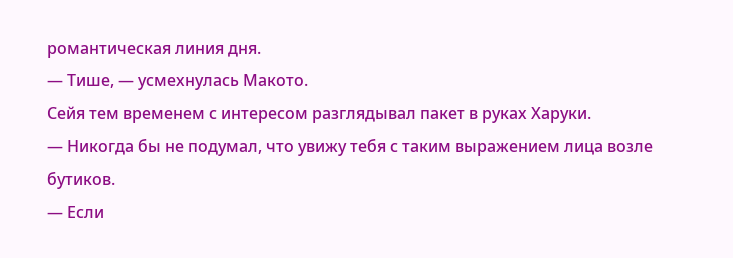романтическая линия дня.
— Тише, — усмехнулась Макото.
Сейя тем временем с интересом разглядывал пакет в руках Харуки.
— Никогда бы не подумал, что увижу тебя с таким выражением лица возле бутиков.
— Если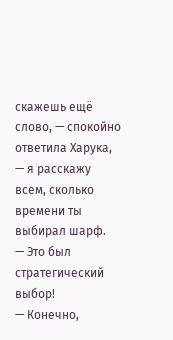скажешь ещё слово, — спокойно ответила Харука, — я расскажу всем, сколько времени ты выбирал шарф.
— Это был стратегический выбор!
— Конечно,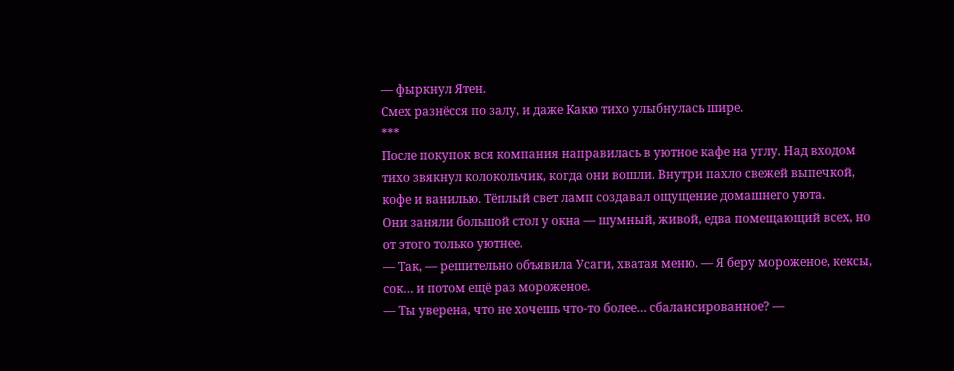— фыркнул Ятен.
Смех разнёсся по залу, и даже Какю тихо улыбнулась шире.
***
После покупок вся компания направилась в уютное кафе на углу. Над входом тихо звякнул колокольчик, когда они вошли. Внутри пахло свежей выпечкой, кофе и ванилью. Тёплый свет ламп создавал ощущение домашнего уюта.
Они заняли большой стол у окна — шумный, живой, едва помещающий всех, но от этого только уютнее.
— Так, — решительно объявила Усаги, хватая меню. — Я беру мороженое, кексы, сок… и потом ещё раз мороженое.
— Ты уверена, что не хочешь что-то более… сбалансированное? —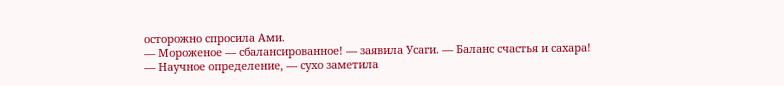осторожно спросила Ами.
— Мороженое — сбалансированное! — заявила Усаги. — Баланс счастья и сахара!
— Научное определение, — сухо заметила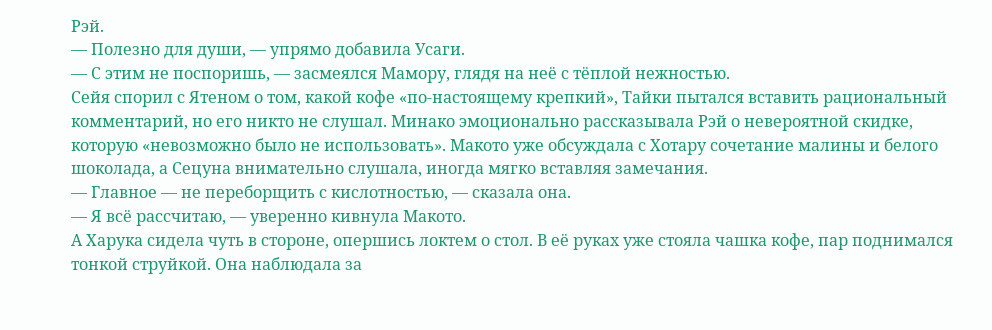Рэй.
— Полезно для души, — упрямо добавила Усаги.
— С этим не поспоришь, — засмеялся Мамору, глядя на неё с тёплой нежностью.
Сейя спорил с Ятеном о том, какой кофе «по-настоящему крепкий», Тайки пытался вставить рациональный комментарий, но его никто не слушал. Минако эмоционально рассказывала Рэй о невероятной скидке, которую «невозможно было не использовать». Макото уже обсуждала с Хотару сочетание малины и белого шоколада, а Сецуна внимательно слушала, иногда мягко вставляя замечания.
— Главное — не переборщить с кислотностью, — сказала она.
— Я всё рассчитаю, — уверенно кивнула Макото.
А Харука сидела чуть в стороне, опершись локтем о стол. В её руках уже стояла чашка кофе, пар поднимался тонкой струйкой. Она наблюдала за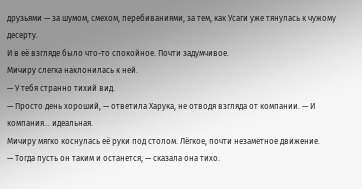друзьями — за шумом, смехом, перебиваниями, за тем, как Усаги уже тянулась к чужому десерту.
И в её взгляде было что-то спокойное. Почти задумчивое.
Мичиру слегка наклонилась к ней.
— У тебя странно тихий вид.
— Просто день хороший, — ответила Харука, не отводя взгляда от компании. — И компания… идеальная.
Мичиру мягко коснулась её руки под столом. Лёгкое, почти незаметное движение.
— Тогда пусть он таким и останется, — сказала она тихо.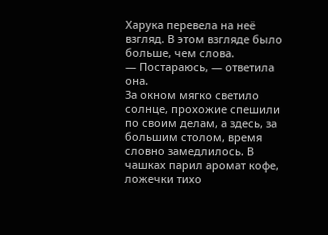Харука перевела на неё взгляд. В этом взгляде было больше, чем слова.
— Постараюсь, — ответила она.
За окном мягко светило солнце, прохожие спешили по своим делам, а здесь, за большим столом, время словно замедлилось. В чашках парил аромат кофе, ложечки тихо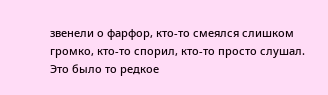звенели о фарфор, кто-то смеялся слишком громко, кто-то спорил, кто-то просто слушал.
Это было то редкое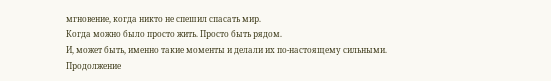мгновение, когда никто не спешил спасать мир.
Когда можно было просто жить. Просто быть рядом.
И, может быть, именно такие моменты и делали их по-настоящему сильными.
Продолжение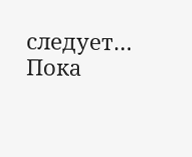следует…
Пока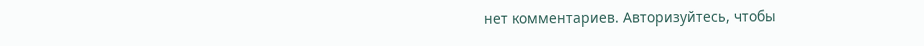нет комментариев. Авторизуйтесь, чтобы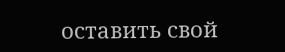оставить свой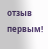отзыв первым!